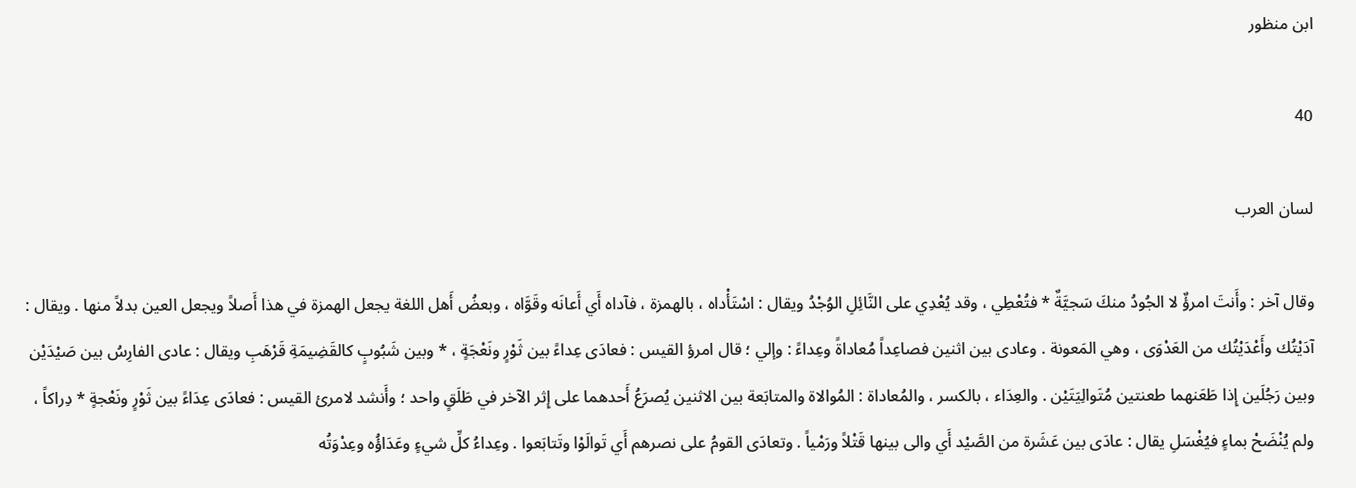ابن منظور

40

لسان العرب

وقال آخر : وأَنتَ امرؤٌ لا الجُودُ منكَ سَجيَّةٌ * فتُعْطِي ، وقد يُعْدِي على النَّائِلِ الوُجْدُ ويقال : اسْتَأْداه ، بالهمزة ، فآداه أَي أَعانَه وقَوَّاه ، وبعضُ أَهل اللغة يجعل الهمزة في هذا أَصلاً ويجعل العين بدلاً منها . ويقال : آدَيْتُك وأَعْدَيْتُك من العَدْوَى ، وهي المَعونة . وعادى بين اثنين فصاعِداً مُعاداةً وعِداءً : وإلي ؛ قال امرؤ القيس : فعادَى عِداءً بين ثَوْرٍ ونَعْجَةٍ ، * وبين شَبُوبٍ كالقَضِيمَةِ قَرْهَبِ ويقال : عادى الفارِسُ بين صَيْدَيْن وبين رَجُلَين إِذا طَعَنهما طعنتين مُتَوالِيَتَيْن . والعِدَاء ، بالكسر ، والمُعاداة : المُوالاة والمتابَعة بين الاثنين يُصرَعُ أَحدهما على إِثر الآخر في طَلَقٍ واحد ؛ وأَنشد لامرئ القيس : فعادَى عِدَاءً بين ثَوْرٍ ونَعْجةٍ * دِراكاً ، ولم يُنْضَحْ بماءٍ فيُغْسَلِ يقال : عادَى بين عَشَرة من الصَّيْد أَي والى بينها قَتْلاً ورَمْياً . وتعادَى القومُ على نصرهم أَي تَوالَوْا وتَتابَعوا . وعِداءُ كلِّ شيءٍ وعَدَاؤُه وعِدْوَتُه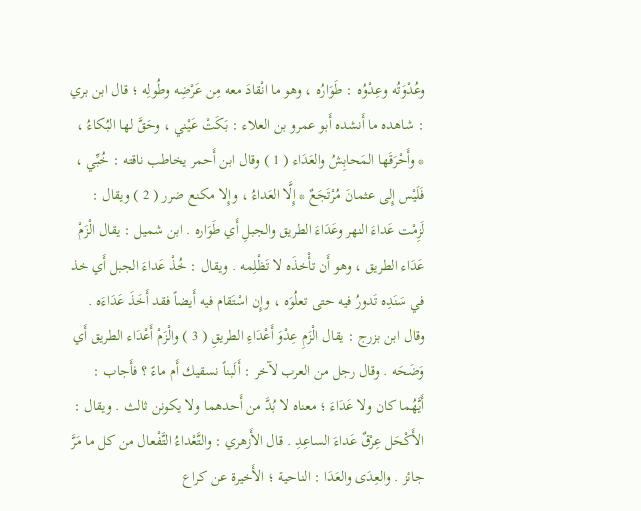وعُدْوَتُه وعِدْوُه : طَوَارُه ، وهو ما انْقادَ معه مِن عَرْضِه وطُولِه ؛ قال ابن بري : شاهده ما أَنشده أَبو عمرو بن العلاء : بَكَتْ عَيْني ، وحَقَّ لها البُكاءُ ، * وأَحْرَقَها المَحابِشُ والعَدَاء ( 1 ) وقال ابن أَحمر يخاطب ناقته : خُبِّي ، فَلَيْس إِلى عثمانَ مُرْتَجَعٌ * إِلَّا العَداءُ ، وإِلا مكنع ضرر ( 2 ) ويقال : لَزِمْت عَداءَ النهر وعَدَاءَ الطريق والجبلِ أَي طَوَاره . ابن شميل : يقال الْزَمْ عَدَاء الطريق ، وهو أَن تأْخذَه لا تَظْلِمه . ويقال : خُذْ عَداءَ الجبل أَي خذ في سَنَدِه تَدورُ فيه حتى تعلُوَه ، وإِن اسْتَقام فيه أَيضاً فقد أَخَذَ عَدَاءَه . وقال ابن بزرج : يقال الْزَمِ عِدْوَ أَعْدَاءِ الطريقِ ( 3 ) والْزَمْ أَعْدَاء الطريق أَي وَضَحَه . وقال رجل من العرب لآخر : أَلَبناً نسقيك أَم ماءً ؟ فأَجاب : أَيَّهُما كان ولا عَدَاءَ ؛ معناه لا بُدَّ من أَحدهما ولا يكونن ثالث . ويقال : الأَكْحَل عِرْقٌ عَداءَ الساعِدِ . قال الأَزهري : والتَّعْداءُ التَّفْعال من كل ما مَرَّ جائز . والعِدَى والعَدَا : الناحية ؛ الأَخيرة عن كراع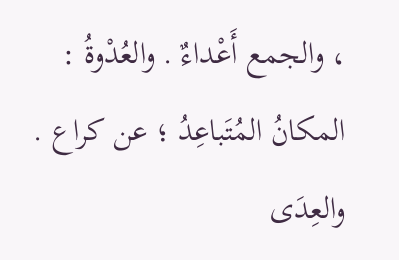، والجمع أَعْداءٌ . والعُدْوةُ : المكانُ المُتَباعِدُ ؛ عن كراع . والعِدَى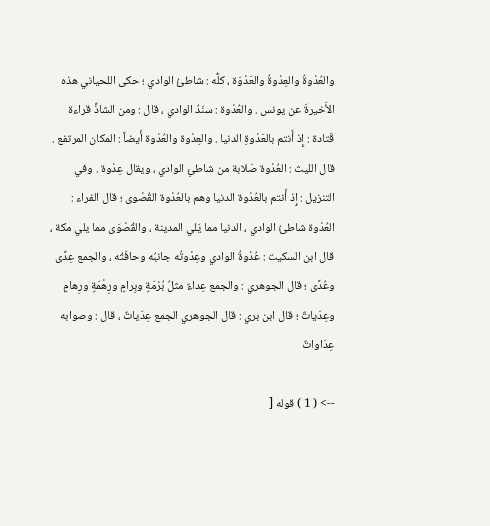والعُدْوةُ والعِدْوةُ والعَدْوَة ، كلُّه : شاطئُ الوادي ؛ حكى اللحياني هذه الأَخيرةَ عن يونس . والعُدْوة : سنَدُ الوادي ، قال : ومن الشاذِّ قراءة قَتادة : إِذ أَنتم بالعَدْوةِ الدنيا . والعِدْوة والعُدْوة أَيضاً : المكان المرتفع . قال الليث : العُدْوة صَلابة من شاطئِ الوادي ، ويقال عِدْوة . وفي التنزيل : إِذ أَنتم بالعُدْوة الدنيا وهم بالعُدْوة القُصْوى ؛ قال الفراء : العُدْوة شاطئُ الوادي ، الدنيا مما يَلي المدينة ، والقُصْوَى مما يلي مكة ، قال ابن السكيت : عُدْوةُ الوادي وعِدْوتُه جانبُه وحافَتُه ، والجمع عِدًى وعُدًى ؛ قال الجوهري : والجمع عِداءٌ مثلُ بُرْمَةٍ وبِرامٍ ورِهْمَةٍ ورِهامٍ وعِدَياتٌ ؛ قال ابن بري : قال الجوهري الجمع عِدَياتٌ ، قال : وصوابه عِدَاواتٌ

--> ( 1 ) قوله [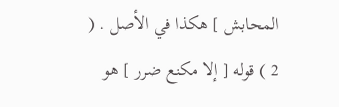المحابش ] هكذا في الأصل . ( 2 ) قوله [ إلا مكنع ضرر ] هو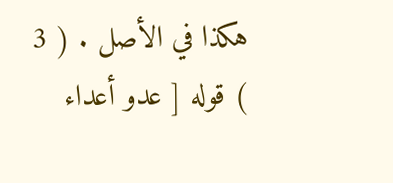هكذا في الأصل . ( 3 ) قوله [ عدو أعداء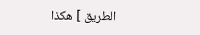الطريق ] هكذا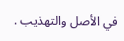في الأصل والتهذيب .